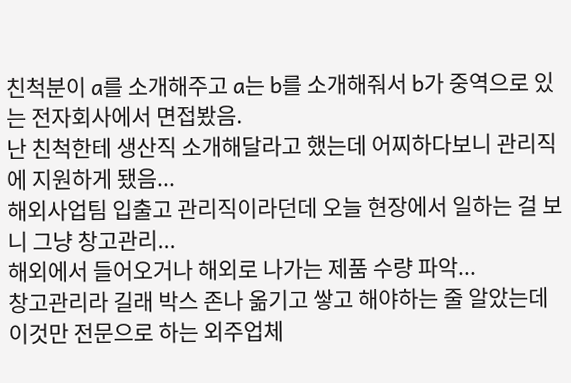친척분이 a를 소개해주고 a는 b를 소개해줘서 b가 중역으로 있는 전자회사에서 면접봤음.
난 친척한테 생산직 소개해달라고 했는데 어찌하다보니 관리직에 지원하게 됐음...
해외사업팀 입출고 관리직이라던데 오늘 현장에서 일하는 걸 보니 그냥 창고관리...
해외에서 들어오거나 해외로 나가는 제품 수량 파악...
창고관리라 길래 박스 존나 옮기고 쌓고 해야하는 줄 알았는데
이것만 전문으로 하는 외주업체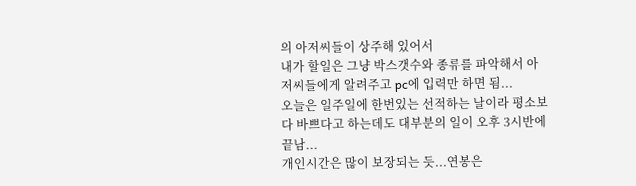의 아저씨들이 상주해 있어서
내가 할일은 그냥 박스갯수와 종류를 파악해서 아저씨들에게 알려주고 pc에 입력만 하면 됨...
오늘은 일주일에 한번있는 선적하는 날이라 평소보다 바쁘다고 하는데도 대부분의 일이 오후 3시반에 끝남...
개인시간은 많이 보장되는 듯...연봉은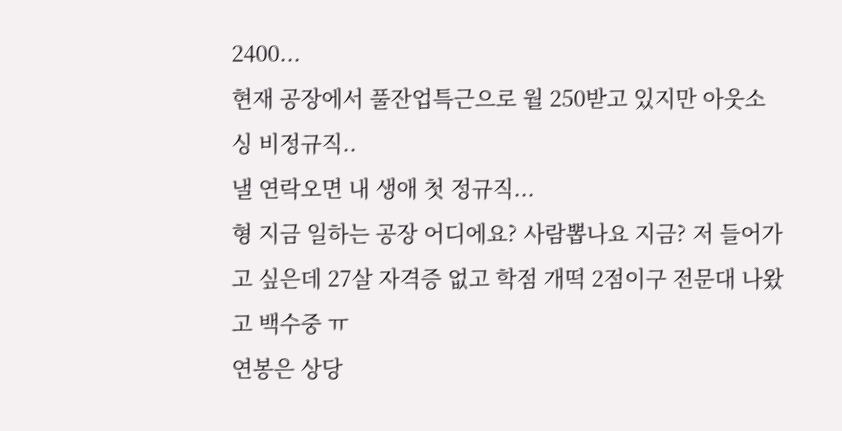2400...
현재 공장에서 풀잔업특근으로 월 250받고 있지만 아웃소싱 비정규직..
낼 연락오면 내 생애 첫 정규직...
형 지금 일하는 공장 어디에요? 사람뽑나요 지금? 저 들어가고 싶은데 27살 자격증 없고 학점 개떡 2점이구 전문대 나왔고 백수중 ㅠ
연봉은 상당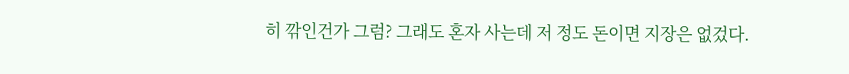히 깎인건가 그럼? 그래도 혼자 사는데 저 정도 돈이면 지장은 없겄다.